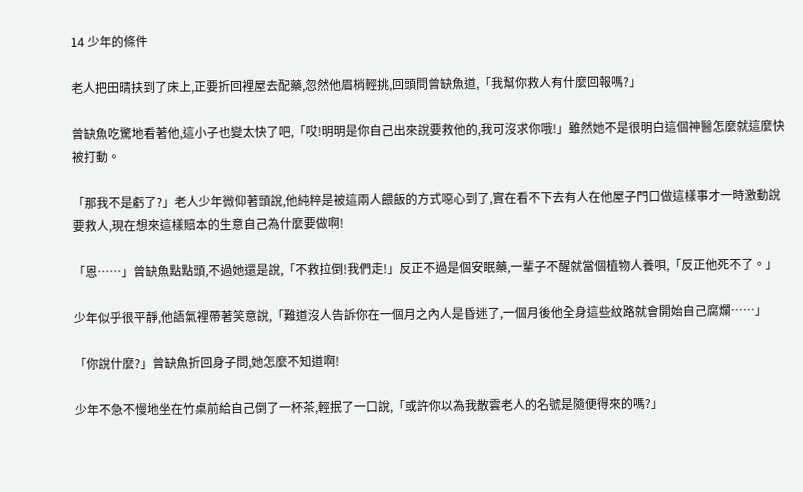14 少年的條件

老人把田晴扶到了床上,正要折回裡屋去配藥,忽然他眉梢輕挑,回頭問曾缺魚道,「我幫你救人有什麼回報嗎?」

曾缺魚吃驚地看著他,這小子也變太快了吧,「哎!明明是你自己出來說要救他的,我可沒求你哦!」雖然她不是很明白這個神醫怎麼就這麼快被打動。

「那我不是虧了?」老人少年微仰著頭說,他純粹是被這兩人餵飯的方式噁心到了,實在看不下去有人在他屋子門口做這樣事才一時激動說要救人,現在想來這樣賠本的生意自己為什麼要做啊!

「恩……」曾缺魚點點頭,不過她還是說,「不救拉倒!我們走!」反正不過是個安眠藥,一輩子不醒就當個植物人養唄,「反正他死不了。」

少年似乎很平靜,他語氣裡帶著笑意說,「難道沒人告訴你在一個月之內人是昏迷了,一個月後他全身這些紋路就會開始自己腐爛……」

「你說什麼?」曾缺魚折回身子問,她怎麼不知道啊!

少年不急不慢地坐在竹桌前給自己倒了一杯茶,輕抿了一口說,「或許你以為我散雲老人的名號是隨便得來的嗎?」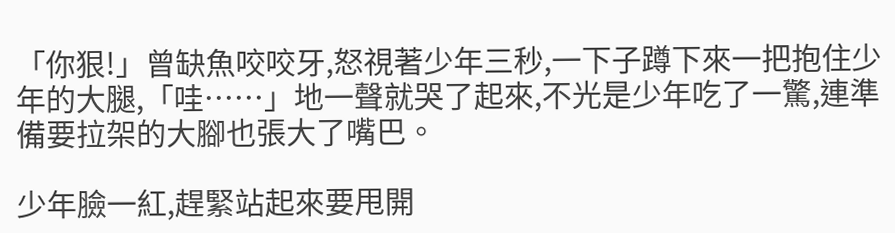「你狠!」曾缺魚咬咬牙,怒視著少年三秒,一下子蹲下來一把抱住少年的大腿,「哇……」地一聲就哭了起來,不光是少年吃了一驚,連準備要拉架的大腳也張大了嘴巴。

少年臉一紅,趕緊站起來要甩開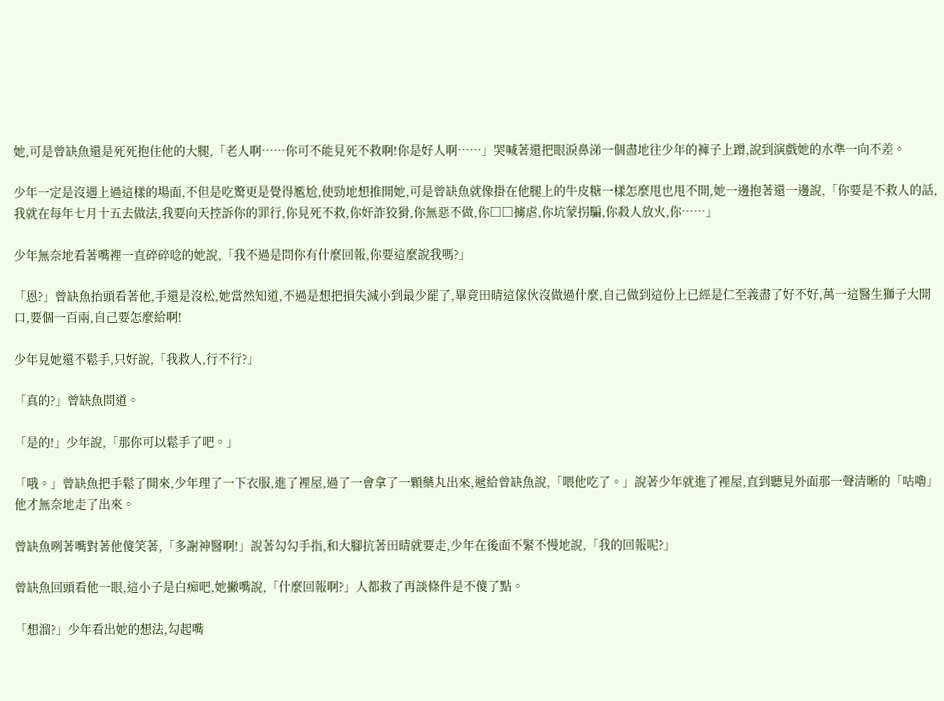她,可是曾缺魚還是死死抱住他的大腿,「老人啊……你可不能見死不救啊!你是好人啊……」哭喊著還把眼淚鼻涕一個盡地往少年的褲子上蹭,說到演戲她的水準一向不差。

少年一定是沒遇上過這樣的場面,不但是吃驚更是覺得尷尬,使勁地想推開她,可是曾缺魚就像掛在他腿上的牛皮糖一樣怎麼甩也甩不開,她一邊抱著還一邊說,「你要是不救人的話,我就在每年七月十五去做法,我要向天控訴你的罪行,你見死不救,你奸詐狡猾,你無惡不做,你□□擄虐,你坑蒙拐騙,你殺人放火,你……」

少年無奈地看著嘴裡一直碎碎唸的她說,「我不過是問你有什麼回報,你要這麼說我嗎?」

「恩?」曾缺魚抬頭看著他,手還是沒松,她當然知道,不過是想把損失減小到最少罷了,畢竟田晴這傢伙沒做過什麼,自己做到這份上已經是仁至義盡了好不好,萬一這醫生獅子大開口,要個一百兩,自己要怎麼給啊!

少年見她還不鬆手,只好說,「我救人,行不行?」

「真的?」曾缺魚問道。

「是的!」少年說,「那你可以鬆手了吧。」

「哦。」曾缺魚把手鬆了開來,少年理了一下衣服,進了裡屋,過了一會拿了一顆藥丸出來,遞給曾缺魚說,「喂他吃了。」說著少年就進了裡屋,直到聽見外面那一聲清晰的「咕嚕」他才無奈地走了出來。

曾缺魚咧著嘴對著他傻笑著,「多謝神醫啊!」說著勾勾手指,和大腳抗著田晴就要走,少年在後面不緊不慢地說,「我的回報呢?」

曾缺魚回頭看他一眼,這小子是白痴吧,她撇嘴說,「什麼回報啊?」人都救了再談條件是不傻了點。

「想溜?」少年看出她的想法,勾起嘴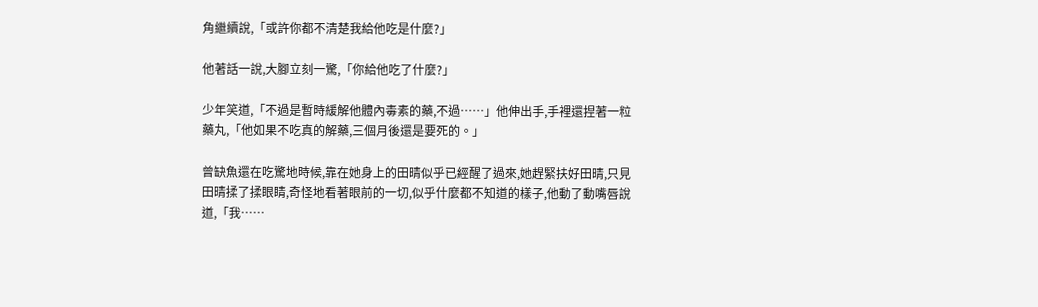角繼續說,「或許你都不清楚我給他吃是什麼?」

他著話一說,大腳立刻一驚,「你給他吃了什麼?」

少年笑道,「不過是暫時緩解他體內毒素的藥,不過……」他伸出手,手裡還捏著一粒藥丸,「他如果不吃真的解藥,三個月後還是要死的。」

曾缺魚還在吃驚地時候,靠在她身上的田晴似乎已經醒了過來,她趕緊扶好田晴,只見田晴揉了揉眼睛,奇怪地看著眼前的一切,似乎什麼都不知道的樣子,他動了動嘴唇說道,「我……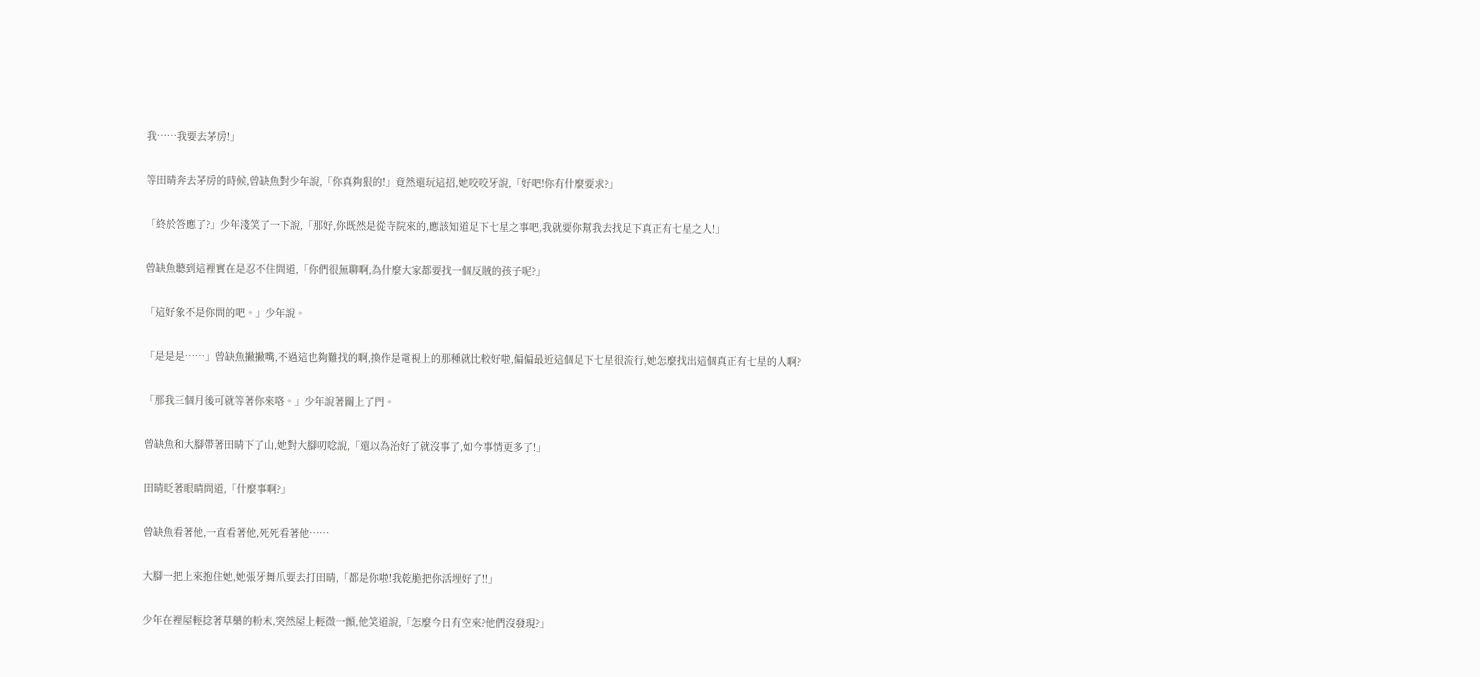我……我要去茅房!」

等田晴奔去茅房的時候,曾缺魚對少年說,「你真夠狠的!」竟然還玩這招,她咬咬牙說,「好吧!你有什麼要求?」

「終於答應了?」少年淺笑了一下說,「那好,你既然是從寺院來的,應該知道足下七星之事吧,我就要你幫我去找足下真正有七星之人!」

曾缺魚聽到這裡實在是忍不住問道,「你們很無聊啊,為什麼大家都要找一個反賊的孩子呢?」

「這好象不是你問的吧。」少年說。

「是是是……」曾缺魚撇撇嘴,不過這也夠難找的啊,換作是電視上的那種就比較好啦,偏偏最近這個足下七星很流行,她怎麼找出這個真正有七星的人啊?

「那我三個月後可就等著你來咯。」少年說著關上了門。

曾缺魚和大腳帶著田晴下了山,她對大腳叨唸說,「還以為治好了就沒事了,如今事情更多了!」

田晴眨著眼睛問道,「什麼事啊?」

曾缺魚看著他,一直看著他,死死看著他……

大腳一把上來抱住她,她張牙舞爪要去打田晴,「都是你啦!我乾脆把你活埋好了!!」

少年在裡屋輕捻著草藥的粉末,突然屋上輕微一顫,他笑道說,「怎麼今日有空來?他們沒發現?」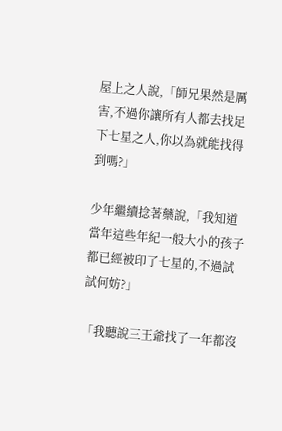屋上之人說,「師兄果然是厲害,不過你讓所有人都去找足下七星之人,你以為就能找得到嗎?」

少年繼續捻著藥說,「我知道當年這些年紀一般大小的孩子都已經被印了七星的,不過試試何妨?」

「我聽說三王爺找了一年都沒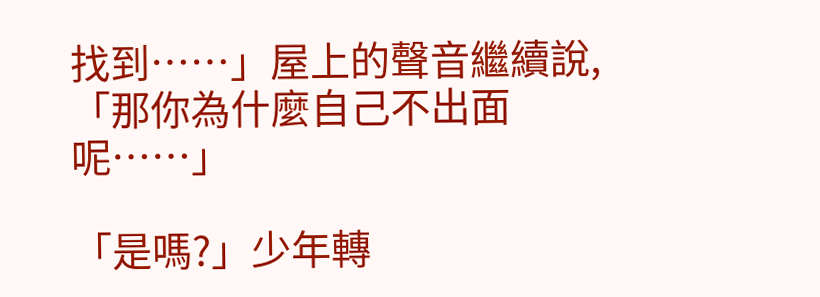找到……」屋上的聲音繼續說,「那你為什麼自己不出面呢……」

「是嗎?」少年轉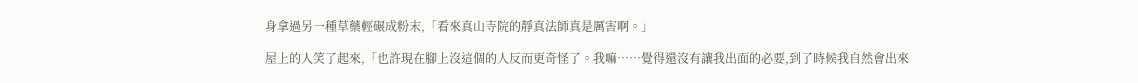身拿過另一種草藥輕碾成粉末,「看來真山寺院的靜真法師真是厲害啊。」

屋上的人笑了起來,「也許現在腳上沒這個的人反而更奇怪了。我嘛……覺得還沒有讓我出面的必要,到了時候我自然會出來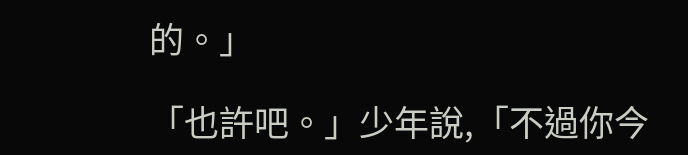的。」

「也許吧。」少年說,「不過你今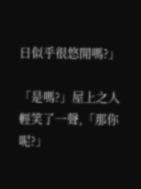日似乎很悠閒嗎?」

「是嗎?」屋上之人輕笑了一聲,「那你呢?」